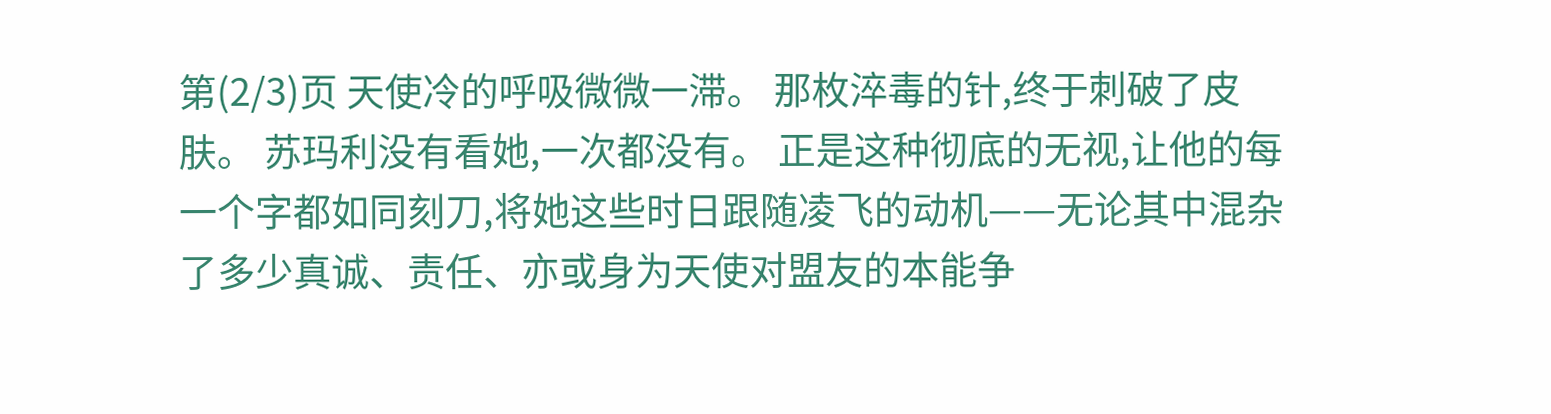第(2/3)页 天使冷的呼吸微微一滞。 那枚淬毒的针,终于刺破了皮肤。 苏玛利没有看她,一次都没有。 正是这种彻底的无视,让他的每一个字都如同刻刀,将她这些时日跟随凌飞的动机——无论其中混杂了多少真诚、责任、亦或身为天使对盟友的本能争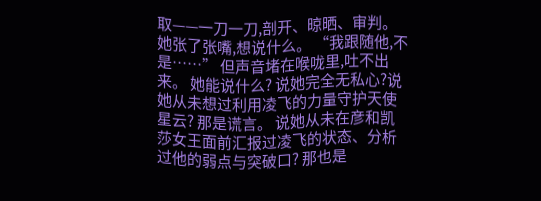取——一刀一刀,剖开、晾晒、审判。 她张了张嘴,想说什么。 “我跟随他,不是……” 但声音堵在喉咙里,吐不出来。 她能说什么? 说她完全无私心?说她从未想过利用凌飞的力量守护天使星云? 那是谎言。 说她从未在彦和凯莎女王面前汇报过凌飞的状态、分析过他的弱点与突破口? 那也是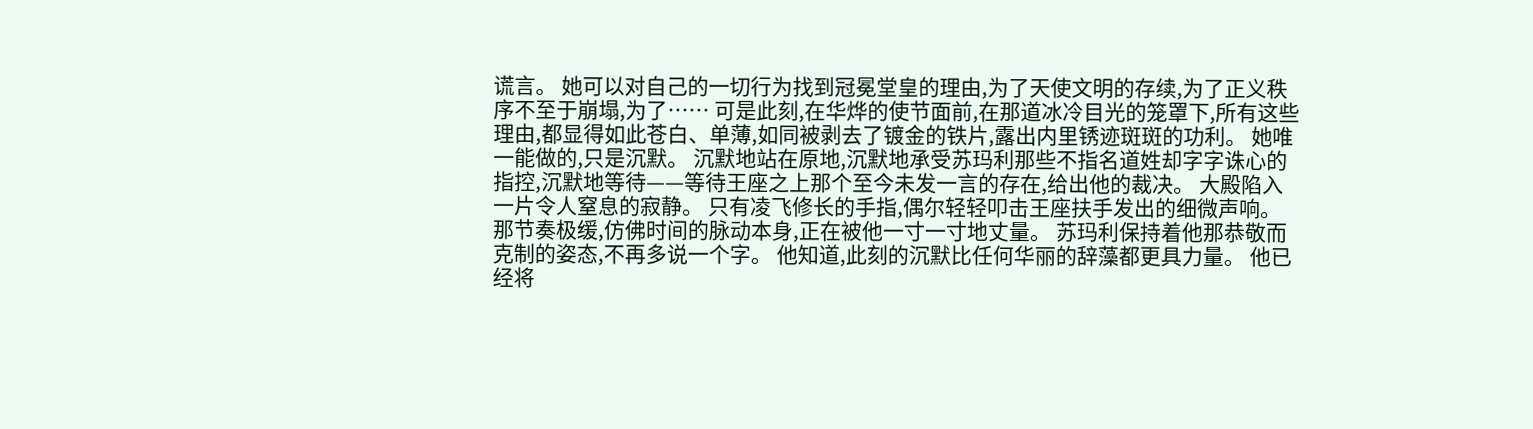谎言。 她可以对自己的一切行为找到冠冕堂皇的理由,为了天使文明的存续,为了正义秩序不至于崩塌,为了…… 可是此刻,在华烨的使节面前,在那道冰冷目光的笼罩下,所有这些理由,都显得如此苍白、单薄,如同被剥去了镀金的铁片,露出内里锈迹斑斑的功利。 她唯一能做的,只是沉默。 沉默地站在原地,沉默地承受苏玛利那些不指名道姓却字字诛心的指控,沉默地等待——等待王座之上那个至今未发一言的存在,给出他的裁决。 大殿陷入一片令人窒息的寂静。 只有凌飞修长的手指,偶尔轻轻叩击王座扶手发出的细微声响。 那节奏极缓,仿佛时间的脉动本身,正在被他一寸一寸地丈量。 苏玛利保持着他那恭敬而克制的姿态,不再多说一个字。 他知道,此刻的沉默比任何华丽的辞藻都更具力量。 他已经将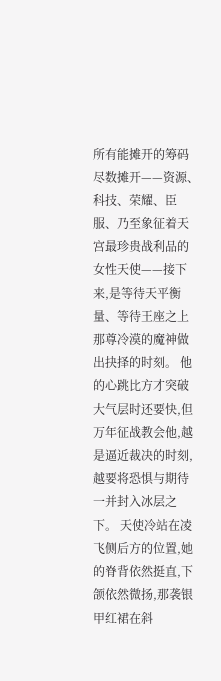所有能摊开的筹码尽数摊开——资源、科技、荣耀、臣服、乃至象征着天宫最珍贵战利品的女性天使——接下来,是等待天平衡量、等待王座之上那尊冷漠的魔神做出抉择的时刻。 他的心跳比方才突破大气层时还要快,但万年征战教会他,越是逼近裁决的时刻,越要将恐惧与期待一并封入冰层之下。 天使冷站在凌飞侧后方的位置,她的脊背依然挺直,下颌依然微扬,那袭银甲红裙在斜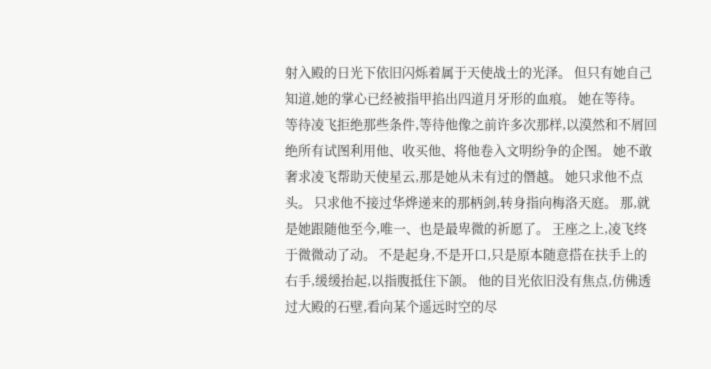射入殿的日光下依旧闪烁着属于天使战士的光泽。 但只有她自己知道,她的掌心已经被指甲掐出四道月牙形的血痕。 她在等待。 等待凌飞拒绝那些条件,等待他像之前许多次那样,以漠然和不屑回绝所有试图利用他、收买他、将他卷入文明纷争的企图。 她不敢奢求凌飞帮助天使星云,那是她从未有过的僭越。 她只求他不点头。 只求他不接过华烨递来的那柄剑,转身指向梅洛天庭。 那,就是她跟随他至今,唯一、也是最卑微的祈愿了。 王座之上,凌飞终于微微动了动。 不是起身,不是开口,只是原本随意搭在扶手上的右手,缓缓抬起,以指腹抵住下颌。 他的目光依旧没有焦点,仿佛透过大殿的石壁,看向某个遥远时空的尽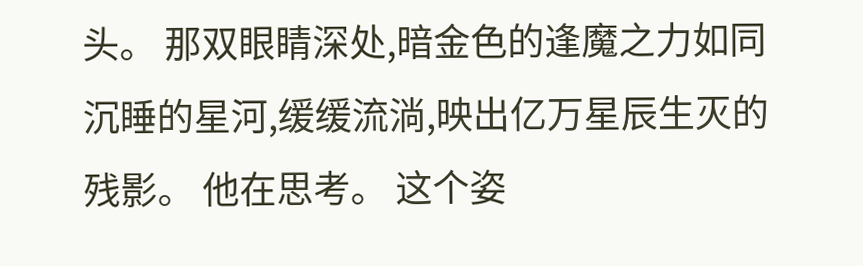头。 那双眼睛深处,暗金色的逢魔之力如同沉睡的星河,缓缓流淌,映出亿万星辰生灭的残影。 他在思考。 这个姿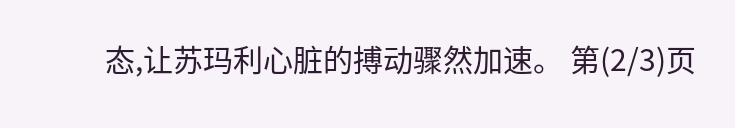态,让苏玛利心脏的搏动骤然加速。 第(2/3)页